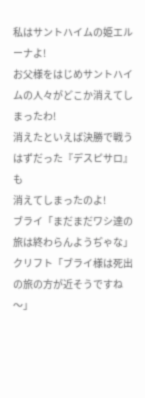私はサントハイムの姫エルーナよ!
お父様をはじめサントハイムの人々がどこか消えてしまったわ!
消えたといえば決勝で戦うはずだった『デスピサロ』も
消えてしまったのよ!
ブライ「まだまだワシ達の旅は終わらんようぢゃな」
クリフト「ブライ様は死出の旅の方が近そうですね〜」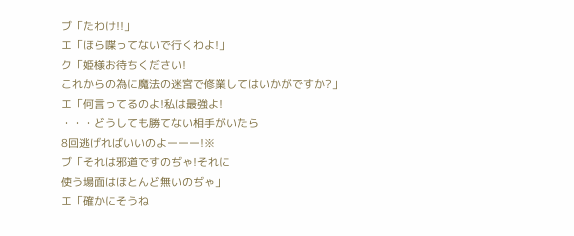ブ「たわけ!!」
エ「ほら喋ってないで行くわよ!」
ク「姫様お待ちください!
これからの為に魔法の迷宮で修業してはいかがですか?」
エ「何言ってるのよ!私は最強よ!
・・・どうしても勝てない相手がいたら
8回逃げればいいのよーーー!※
ブ「それは邪道ですのぢゃ!それに
使う場面はほとんど無いのぢゃ」
エ「確かにそうね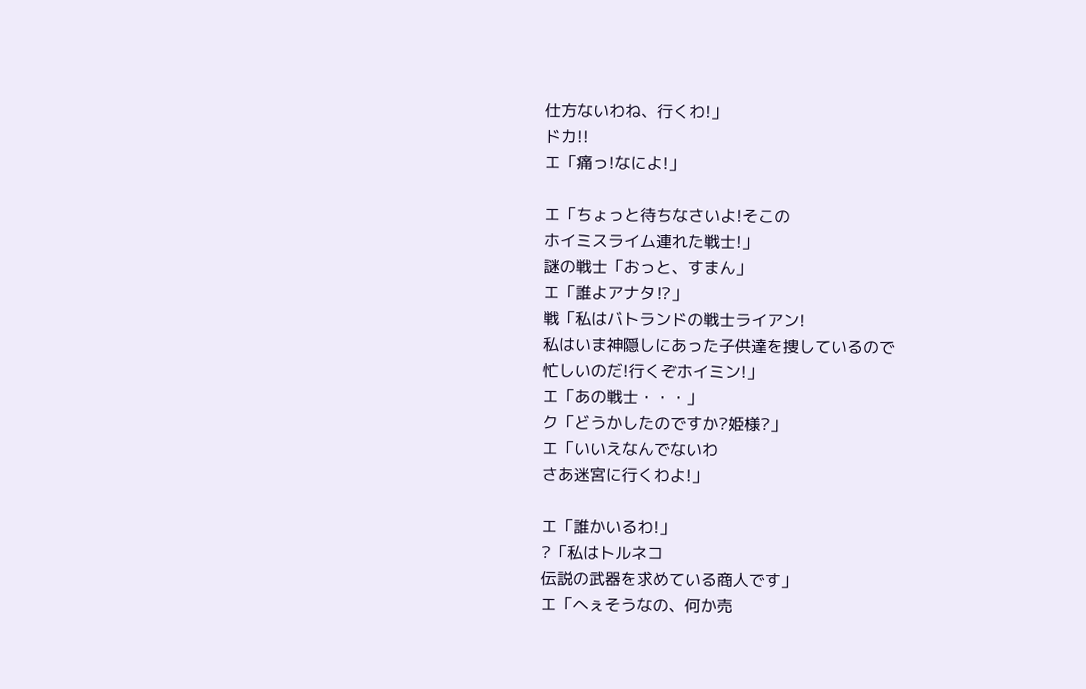仕方ないわね、行くわ!」
ドカ!!
エ「痛っ!なによ!」

エ「ちょっと待ちなさいよ!そこの
ホイミスライム連れた戦士!」
謎の戦士「おっと、すまん」
エ「誰よアナタ⁉」
戦「私はバトランドの戦士ライアン!
私はいま神隠しにあった子供達を捜しているので
忙しいのだ!行くぞホイミン!」
エ「あの戦士・・・」
ク「どうかしたのですか?姫様?」
エ「いいえなんでないわ
さあ迷宮に行くわよ!」

エ「誰かいるわ!」
?「私はトルネコ
伝説の武器を求めている商人です」
エ「へぇそうなの、何か売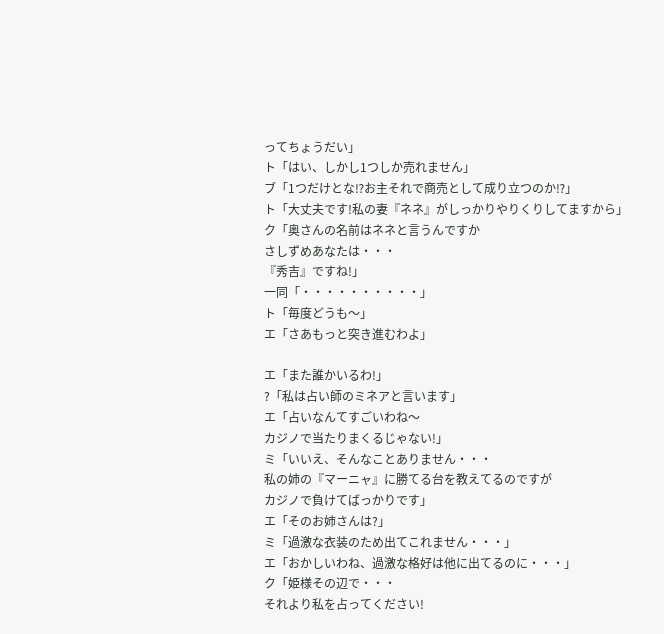ってちょうだい」
ト「はい、しかし1つしか売れません」
ブ「1つだけとな⁉お主それで商売として成り立つのか⁉」
ト「大丈夫です!私の妻『ネネ』がしっかりやりくりしてますから」
ク「奥さんの名前はネネと言うんですか
さしずめあなたは・・・
『秀吉』ですね!」
一同「・・・・・・・・・・」
ト「毎度どうも〜」
エ「さあもっと突き進むわよ」

エ「また誰かいるわ!」
?「私は占い師のミネアと言います」
エ「占いなんてすごいわね〜
カジノで当たりまくるじゃない!」
ミ「いいえ、そんなことありません・・・
私の姉の『マーニャ』に勝てる台を教えてるのですが
カジノで負けてばっかりです」
エ「そのお姉さんは?」
ミ「過激な衣装のため出てこれません・・・」
エ「おかしいわね、過激な格好は他に出てるのに・・・」
ク「姫様その辺で・・・
それより私を占ってください!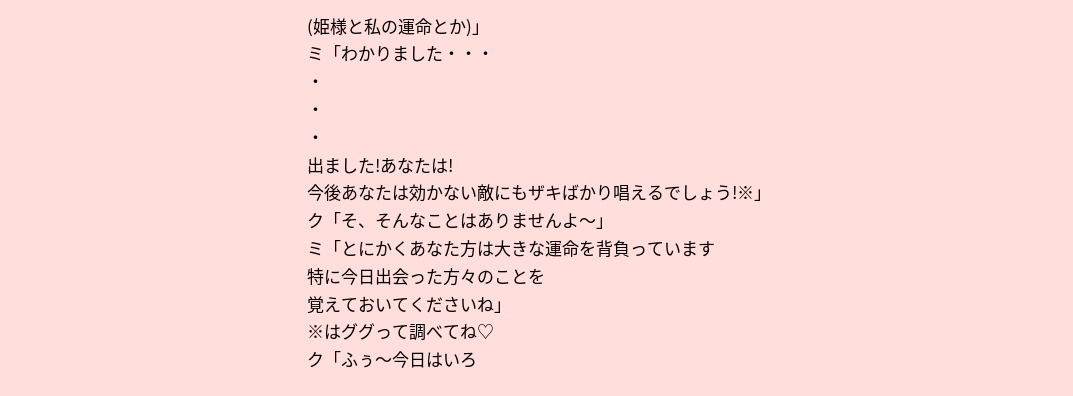(姫様と私の運命とか)」
ミ「わかりました・・・
・
・
・
出ました!あなたは!
今後あなたは効かない敵にもザキばかり唱えるでしょう!※」
ク「そ、そんなことはありませんよ〜」
ミ「とにかくあなた方は大きな運命を背負っています
特に今日出会った方々のことを
覚えておいてくださいね」
※はググって調べてね♡
ク「ふぅ〜今日はいろ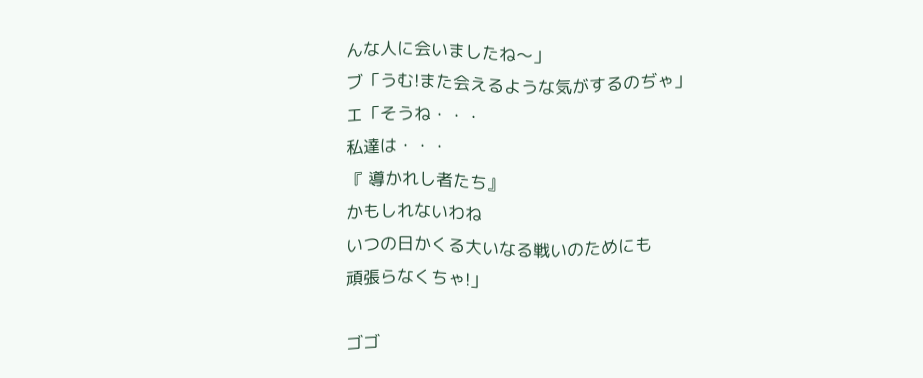んな人に会いましたね〜」
ブ「うむ!また会えるような気がするのぢゃ」
エ「そうね・・・
私達は・・・
『 導かれし者たち』
かもしれないわね
いつの日かくる大いなる戦いのためにも
頑張らなくちゃ!」

ゴゴ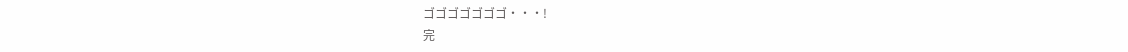ゴゴゴゴゴゴゴ・・・!
完